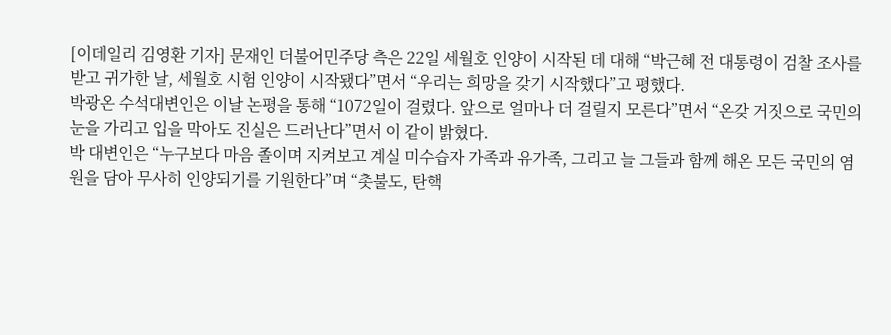[이데일리 김영환 기자] 문재인 더불어민주당 측은 22일 세월호 인양이 시작된 데 대해 “박근혜 전 대통령이 검찰 조사를 받고 귀가한 날, 세월호 시험 인양이 시작됐다”면서 “우리는 희망을 갖기 시작했다”고 평했다.
박광온 수석대변인은 이날 논평을 통해 “1072일이 걸렸다. 앞으로 얼마나 더 걸릴지 모른다”면서 “온갖 거짓으로 국민의 눈을 가리고 입을 막아도 진실은 드러난다”면서 이 같이 밝혔다.
박 대변인은 “누구보다 마음 졸이며 지켜보고 계실 미수습자 가족과 유가족, 그리고 늘 그들과 함께 해온 모든 국민의 염원을 담아 무사히 인양되기를 기원한다”며 “촛불도, 탄핵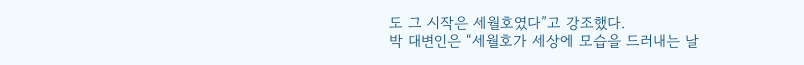도 그 시작은 세월호였다”고 강조했다.
박 대변인은 “세월호가 세상에 모습을 드러내는 날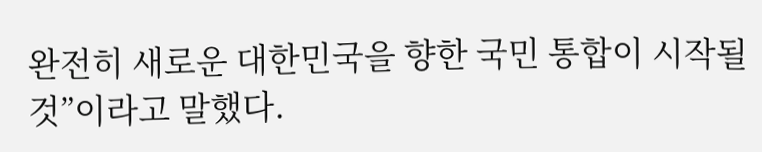완전히 새로운 대한민국을 향한 국민 통합이 시작될 것”이라고 말했다.